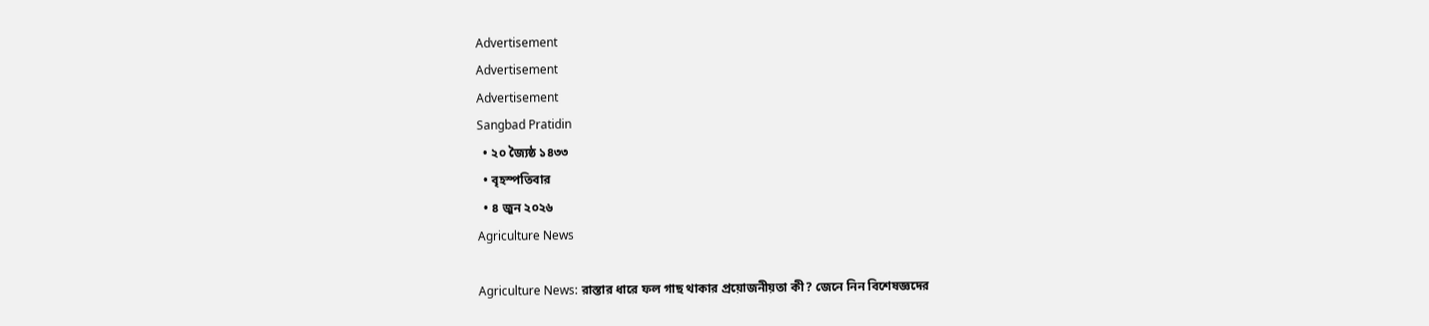Advertisement
Advertisement
Advertisement
Sangbad Pratidin
  • ২০ জ্যৈষ্ঠ ১৪৩৩
  • বৃহস্পতিবার
  • ৪ জুন ২০২৬
Agriculture News

Agriculture News: রাস্তার ধারে ফল গাছ থাকার প্রয়োজনীয়তা কী? জেনে নিন বিশেষজ্ঞদের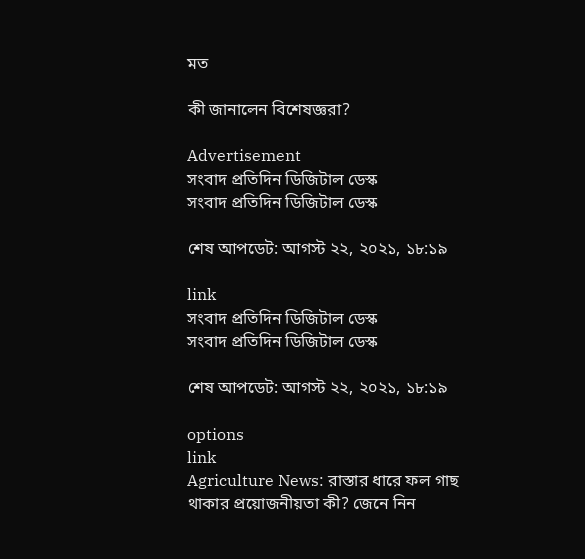মত

কী জানালেন বিশেষজ্ঞরা?

Advertisement
সংবাদ প্রতিদিন ডিজিটাল ডেস্ক
সংবাদ প্রতিদিন ডিজিটাল ডেস্ক

শেষ আপডেট: আগস্ট ২২, ২০২১, ১৮:১৯

link
সংবাদ প্রতিদিন ডিজিটাল ডেস্ক
সংবাদ প্রতিদিন ডিজিটাল ডেস্ক

শেষ আপডেট: আগস্ট ২২, ২০২১, ১৮:১৯

options
link
Agriculture News: রাস্তার ধারে ফল গাছ থাকার প্রয়োজনীয়তা কী? জেনে নিন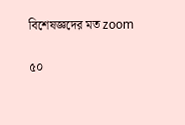বিশেষজ্ঞদের মত zoom

৫০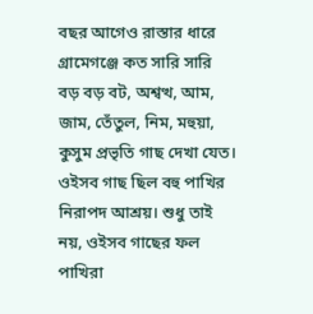বছর আগেও রাস্তার ধারে গ্রামেগঞ্জে কত সারি সারি বড় বড় বট, অশ্বত্থ, আম, জাম, তেঁতুল, নিম, মহুয়া, কুসুম প্রভৃতি গাছ দেখা যেত। ওইসব গাছ ছিল বহু পাখির নিরাপদ আশ্রয়। শুধু তাই নয়, ওইসব গাছের ফল পাখিরা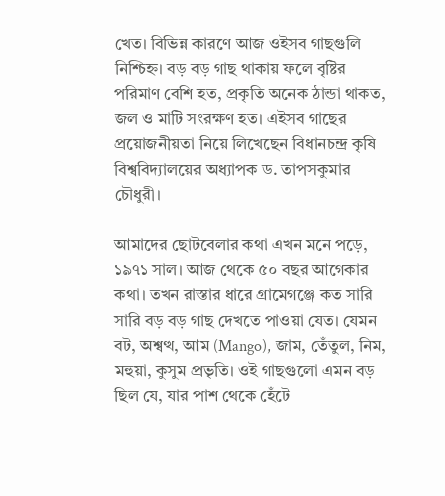খেত। বিভিন্ন কারণে আজ ওইসব গাছগুলি নিশ্চিহ্ন। বড় বড় গাছ থাকায় ফলে বৃষ্টির পরিমাণ বেশি হত, প্রকৃতি অনেক ঠান্ডা থাকত, জল ও মাটি সংরক্ষণ হত। এইসব গাছের প্রয়োজনীয়তা নিয়ে লিখেছেন বিধানচন্দ্র কৃষি বিশ্ববিদ‌্যালয়ের অধ্যাপক ড. তাপসকুমার চৌধুরী।

আমাদের ছোটবেলার কথা এখন মনে পড়ে, ১৯৭১ সাল। আজ থেকে ৫০ বছর আগেকার কথা। তখন রাস্তার ধারে গ্রামেগঞ্জে কত সারি সারি বড় বড় গাছ দেখতে পাওয়া যেত। যেমন বট, অশ্বত্থ, আম (Mango), জাম, তেঁতুল, নিম, মহুয়া, কুসুম প্রভৃতি। ওই গাছগুলো এমন বড় ছিল যে, যার পাশ থেকে হেঁটে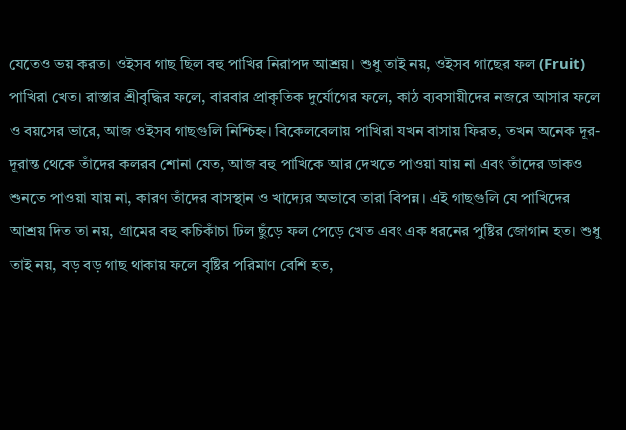যেতেও ভয় করত। ওইসব গাছ ছিল বহু পাখির নিরাপদ আশ্রয়। শুধু তাই নয়, ওইসব গাছের ফল (Fruit) পাখিরা খেত। রাস্তার শ্রীবৃদ্ধির ফলে, বারবার প্রাকৃতিক দুর্যোগের ফলে, কাঠ ব‌্যবসায়ীদের নজরে আসার ফলে ও বয়সের ভারে, আজ ওইসব গাছগুলি নিশ্চিহ্ন। বিকেলবেলায় পাখিরা যখন বাসায় ফিরত, তখন অনেক দূর-দূরান্ত থেকে তাঁদের কলরব শোনা যেত, আজ বহু পাখিকে আর দেখতে পাওয়া যায় না এবং তাঁদের ডাকও শুনতে পাওয়া যায় না, কারণ তাঁদের বাসস্থান ও খাদ্যের অভাবে তারা বিপন্ন। এই গাছগুলি যে পাখিদের আশ্রয় দিত তা নয়, গ্রামের বহু কচিকাঁচা ঢিল ছুঁড়ে ফল পেড়ে খেত এবং এক ধরনের পুষ্টির জোগান হত। শুধু তাই নয়, বড় বড় গাছ থাকায় ফলে বৃষ্টির পরিমাণ বেশি হত,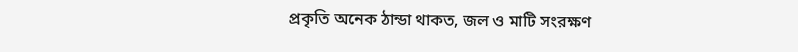প্রকৃতি অনেক ঠান্ডা থাকত, জল ও মাটি সংরক্ষণ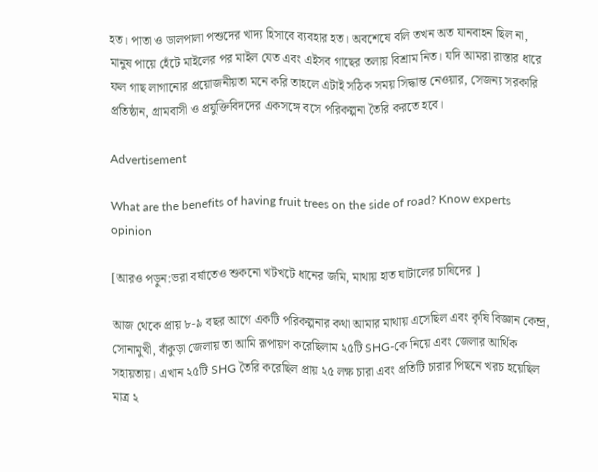হত। পাতা ও ডালপালা পশুদের খাদ‌্য হিসাবে ব‌্যবহার হত। অবশেষে বলি তখন অত যানবাহন ছিল না, মানুষ পায়ে হেঁটে মাইলের পর মাইল যেত এবং এইসব গাছের তলায় বিশ্রাম নিত। যদি আমরা রাস্তার ধারে ফল গাছ লাগানোর প্রয়োজনীয়তা মনে করি তাহলে এটাই সঠিক সময় সিদ্ধান্ত নেওয়ার, সেজন‌্য সরকারি প্রতিষ্ঠান, গ্রামবাসী ও প্রযুক্তিবিদদের একসঙ্গে বসে পরিকল্পনা তৈরি করতে হবে।

Advertisement

What are the benefits of having fruit trees on the side of road? Know experts opinion

[আরও পড়ুন:ভরা বর্ষাতেও শুকনো খটখটে ধানের জমি, মাথায় হাত ঘাটালের চাষিদের ]

আজ থেকে প্রায় ৮-৯ বছর আগে একটি পরিকল্পনার কথা আমার মাথায় এসেছিল এবং কৃষি বিজ্ঞান কেন্দ্র, সোনামুখী, বাঁকুড়া জেলায় তা আমি রূপায়ণ করেছিলাম ২৫টি SHG-কে নিয়ে এবং জেলার আর্থিক সহায়তায়। এখান ২৫টি SHG তৈরি করেছিল প্রায় ২৫ লক্ষ চারা এবং প্রতিটি চারার পিছনে খরচ হয়েছিল মাত্র ২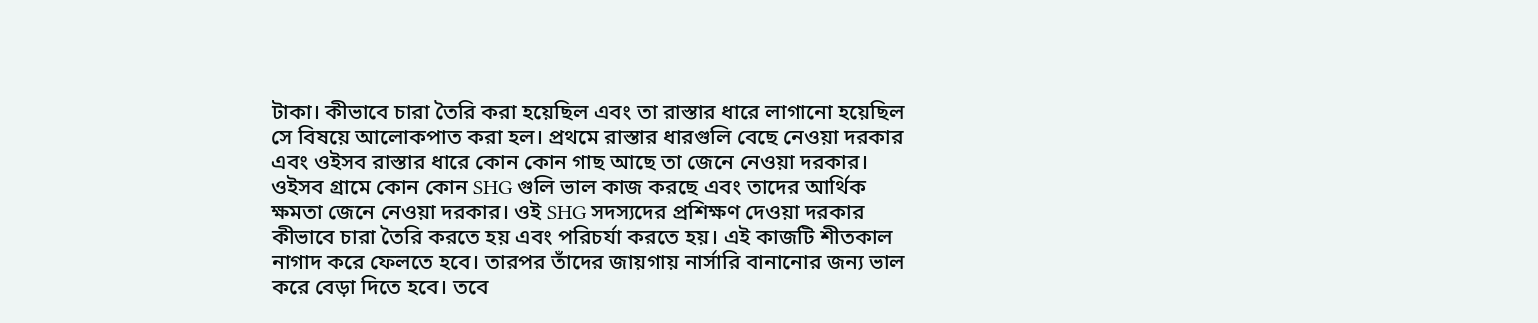টাকা। কীভাবে চারা তৈরি করা হয়েছিল এবং তা রাস্তার ধারে লাগানো হয়েছিল সে বিষয়ে আলোকপাত করা হল। প্রথমে রাস্তার ধারগুলি বেছে নেওয়া দরকার এবং ওইসব রাস্তার ধারে কোন কোন গাছ আছে তা জেনে নেওয়া দরকার। ওইসব গ্রামে কোন কোন SHG গুলি ভাল কাজ করছে এবং তাদের আর্থিক ক্ষমতা জেনে নেওয়া দরকার। ওই SHG সদস‌্যদের প্রশিক্ষণ দেওয়া দরকার কীভাবে চারা তৈরি করতে হয় এবং পরিচর্যা করতে হয়। এই কাজটি শীতকাল নাগাদ করে ফেলতে হবে। তারপর তাঁদের জায়গায় নার্সারি বানানোর জন‌্য ভাল করে বেড়া দিতে হবে। তবে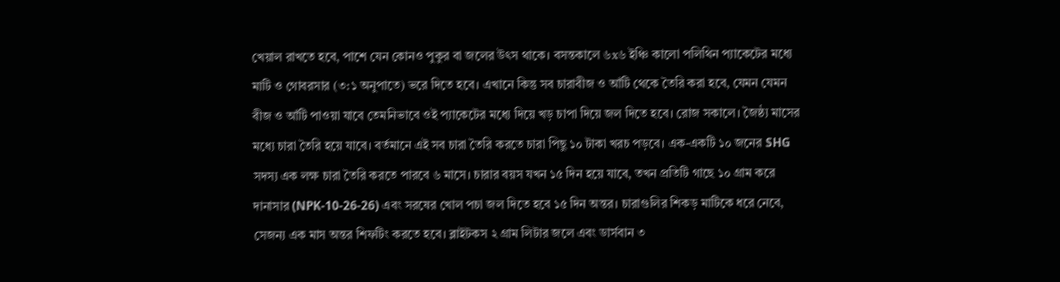খেয়াল রাখতে হবে, পাশে যেন কোনও পুকুর বা জলের উৎস থাকে। বসন্তকালে ৬x৬ ইঞ্চি কালো পলিথিন প‌্যাকেটের মধ্যে মাটি ও গোবরসার (৩:১ অনুপাতে) ভরে দিতে হবে। এখানে কিন্তু সব চারাবীজ ও আঁটি থেকে তৈরি করা হবে, যেমন যেমন বীজ ও আঁটি পাওয়া যাবে তেমনিভাবে ওই প‌্যাকেটের মধ্যে দিয়ে খড় চাপা দিয়ে জল দিতে হবে। রোজ সকালে। জৈষ্ঠ‌্য মাসের মধ্যে চারা তৈরি হয়ে যাবে। বর্তমানে এই সব চারা তৈরি করতে চারা পিছু ১০ টাকা খরচ পড়বে। এক-একটি ১০ জনের SHG সদস‌্য এক লক্ষ চারা তৈরি করতে পারবে ৬ মাসে। চারার বয়স যখন ১৫ দিন হয়ে যাবে, তখন প্রতিটি গাছে ১০ গ্রাম করে দানাসার (NPK-10-26-26) এবং সরষের খোল পচা জল দিতে হবে ১৫ দিন অন্তর। চারাগুলির শিকড় মাটিকে ধরে নেবে, সেজন‌্য এক মাস অন্তর শিফটিং করতে হবে। ব্লাইটকস ২ গ্রাম লিটার জলে এবং ডার্সবান ৩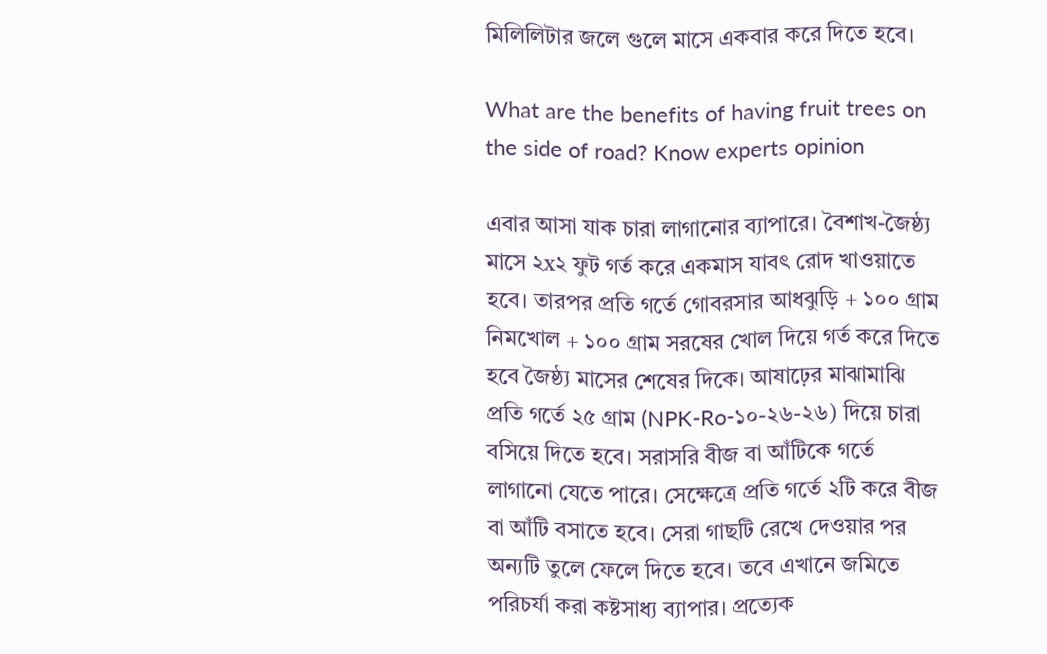মিলিলিটার জলে গুলে মাসে একবার করে দিতে হবে।

What are the benefits of having fruit trees on the side of road? Know experts opinion

এবার আসা যাক চারা লাগানোর ব‌্যাপারে। বৈশাখ-জৈষ্ঠ‌্য মাসে ২x২ ফুট গর্ত করে একমাস যাবৎ রোদ খাওয়াতে হবে। তারপর প্রতি গর্তে গোবরসার আধঝুড়ি + ১০০ গ্রাম নিমখোল + ১০০ গ্রাম সরষের খোল দিয়ে গর্ত করে দিতে হবে জৈষ্ঠ্য মাসের শেষের দিকে। আষাঢ়ের মাঝামাঝি প্রতি গর্তে ২৫ গ্রাম (NPK-Ro-১০-২৬-২৬) দিয়ে চারা বসিয়ে দিতে হবে। সরাসরি বীজ বা আঁটিকে গর্তে লাগানো যেতে পারে। সেক্ষেত্রে প্রতি গর্তে ২টি করে বীজ বা আঁটি বসাতে হবে। সেরা গাছটি রেখে দেওয়ার পর অন‌্যটি তুলে ফেলে দিতে হবে। তবে এখানে জমিতে পরিচর্যা করা কষ্টসাধ‌্য ব‌্যাপার। প্রত্যেক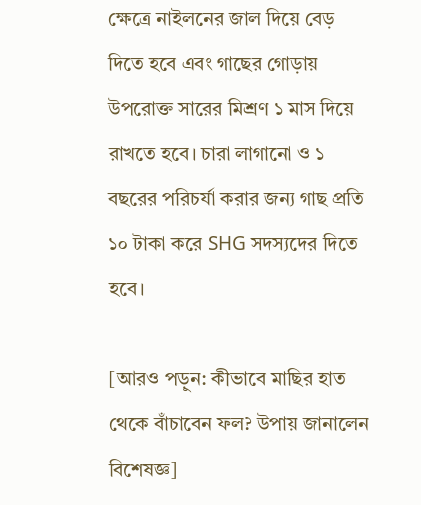ক্ষেত্রে নাইলনের জাল দিয়ে বেড় দিতে হবে এবং গাছের গোড়ায় উপরোক্ত সারের মিশ্রণ ১ মাস দিয়ে রাখতে হবে। চারা লাগানো ও ১ বছরের পরিচর্যা করার জন‌্য গাছ প্রতি ১০ টাকা করে SHG সদস‌্যদের দিতে হবে।

[আরও পড়ুন: কীভাবে মাছির হাত থেকে বাঁচাবেন ফল? উপায় জানালেন বিশেষজ্ঞ]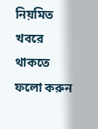নিয়মিত খবরে থাকতে ফলো করুন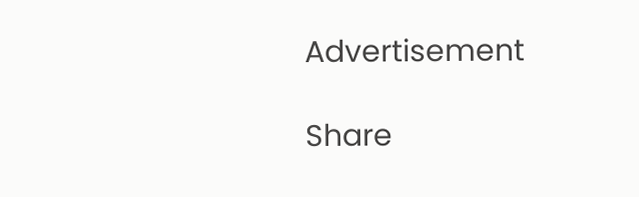Advertisement

Share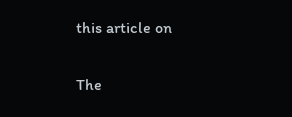this article on

The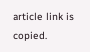article link is copied.